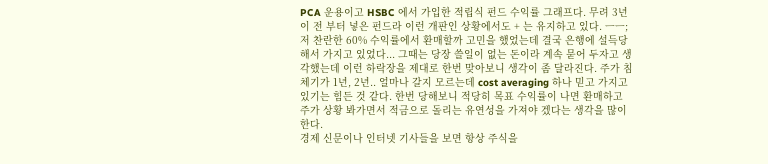PCA 운용이고 HSBC 에서 가입한 적립식 펀드 수익률 그래프다. 무려 3년이 전 부터 넣은 펀드라 이런 개판인 상황에서도 + 는 유지하고 있다. ㅡㅡ;
저 찬란한 60% 수익률에서 환매할까 고민을 했었는데 결국 은행에 설득당해서 가지고 있었다... 그때는 당장 쓸일이 없는 돈이라 계속 묻어 두자고 생각했는데 이런 하락장을 제대로 한번 맞아보니 생각이 좀 달라진다. 주가 침체기가 1년, 2년.. 얼마나 갈지 모르는데 cost averaging 하나 믿고 가지고 있기는 힘든 것 같다. 한번 당해보니 적당히 목표 수익률이 나면 환매하고 주가 상황 봐가면서 적금으로 돌리는 유연성을 가져야 겠다는 생각을 많이 한다.
경제 신문이나 인터넷 기사들을 보면 항상 주식을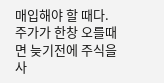매입해야 할 때다. 주가가 한창 오를때면 늦기전에 주식을 사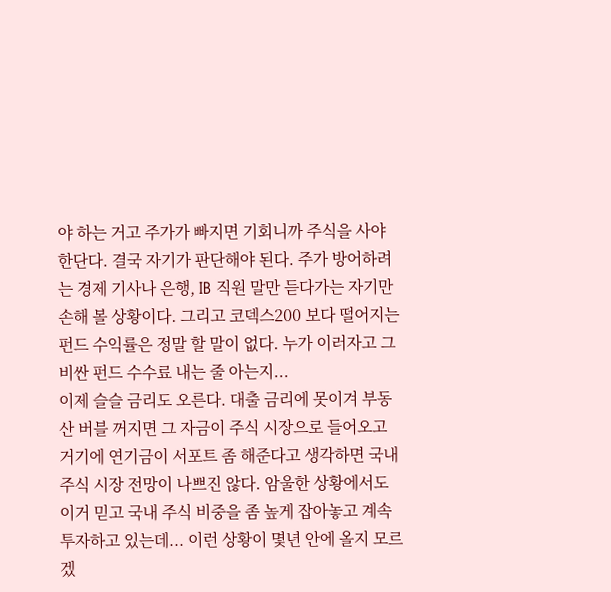야 하는 거고 주가가 빠지면 기회니까 주식을 사야 한단다. 결국 자기가 판단해야 된다. 주가 방어하려는 경제 기사나 은행, IB 직원 말만 듣다가는 자기만 손해 볼 상황이다. 그리고 코덱스200 보다 떨어지는 펀드 수익률은 정말 할 말이 없다. 누가 이러자고 그 비싼 펀드 수수료 내는 줄 아는지...
이제 슬슬 금리도 오른다. 대출 금리에 못이겨 부동산 버블 꺼지면 그 자금이 주식 시장으로 들어오고 거기에 연기금이 서포트 좀 해준다고 생각하면 국내 주식 시장 전망이 나쁘진 않다. 암울한 상황에서도 이거 믿고 국내 주식 비중을 좀 높게 잡아놓고 계속 투자하고 있는데... 이런 상황이 몇년 안에 올지 모르겠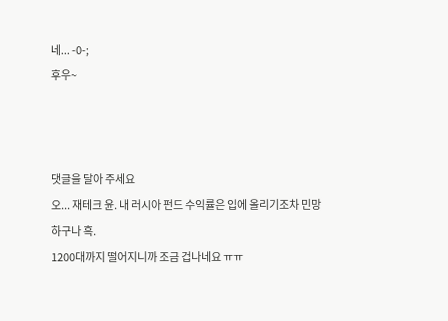네... -0-;
후우~



댓글을 달아 주세요
오... 재테크 윤. 내 러시아 펀드 수익률은 입에 올리기조차 민망하구나 흑.
1200대까지 떨어지니까 조금 겁나네요 ㅠㅠ